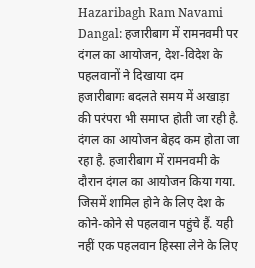Hazaribagh Ram Navami Dangal: हजारीबाग में रामनवमी पर दंगल का आयोजन, देश-विदेश के पहलवानों ने दिखाया दम
हजारीबागः बदलते समय में अखाड़ा की परंपरा भी समाप्त होती जा रही है. दंगल का आयोजन बेहद कम होता जा रहा है. हजारीबाग में रामनवमी के दौरान दंगल का आयोजन किया गया. जिसमें शामिल होने के लिए देश के कोने-कोने से पहलवान पहुंचे हैं. यही नहीं एक पहलवान हिस्सा लेने के लिए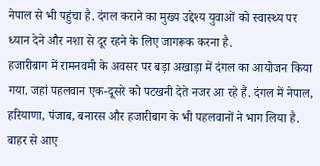नेपाल से भी पहुंचा है. दंगल कराने का मुख्य उद्देश्य युवाओं को स्वास्थ्य पर ध्यान देने और नशा से दूर रहने के लिए जागरूक करना है.
हजारीबाग में रामनवमी के अवसर पर बड़ा अखाड़ा में दंगल का आयोजन किया गया. जहां पहलवान एक-दूसरे को पटखनी देते नजर आ रहे हैं. दंगल में नेपाल, हरियाणा, पंजाब, बनारस और हजारीबाग के भी पहलवानों ने भाग लिया है. बाहर से आए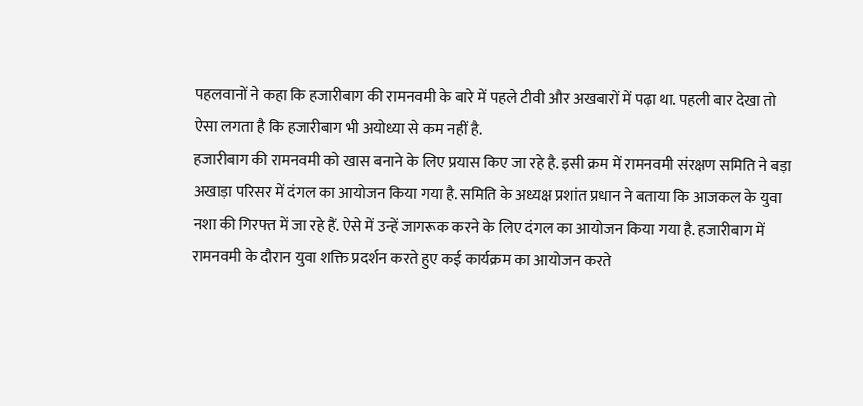पहलवानों ने कहा कि हजारीबाग की रामनवमी के बारे में पहले टीवी और अखबारों में पढ़ा था. पहली बार देखा तो ऐसा लगता है कि हजारीबाग भी अयोध्या से कम नहीं है.
हजारीबाग की रामनवमी को खास बनाने के लिए प्रयास किए जा रहे है. इसी क्रम में रामनवमी संरक्षण समिति ने बड़ा अखाड़ा परिसर में दंगल का आयोजन किया गया है. समिति के अध्यक्ष प्रशांत प्रधान ने बताया कि आजकल के युवा नशा की गिरफ्त में जा रहे हैं. ऐसे में उन्हें जागरूक करने के लिए दंगल का आयोजन किया गया है. हजारीबाग में रामनवमी के दौरान युवा शक्ति प्रदर्शन करते हुए कई कार्यक्रम का आयोजन करते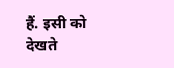हैं. इसी को देखते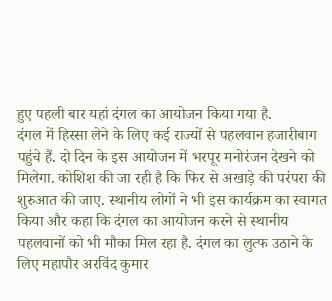हुए पहली बार यहां दंगल का आयोजन किया गया है.
दंगल में हिस्सा लेने के लिए कई राज्यों से पहलवान हजारीबाग पहुंचे हैं. दो दिन के इस आयोजन में भरपूर मनोरंजन देखने को मिलेगा. कोशिश की जा रही है कि फिर से अखाड़े की परंपरा की शुरुआत की जाए. स्थानीय लोगों ने भी इस कार्यक्रम का स्वागत किया और कहा कि दंगल का आयोजन करने से स्थानीय पहलवानों को भी मौका मिल रहा है. दंगल का लुत्फ उठाने के लिए महापौर अरविंद कुमार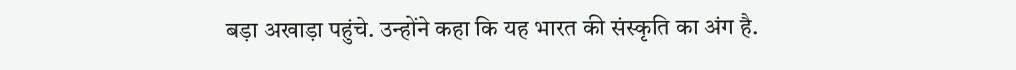बड़ा अखाड़ा पहुंचे. उन्होंने कहा कि यह भारत की संस्कृति का अंग है.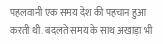पहलवानी एक समय देश की पहचान हुआ करती थी. बदलते समय के साथ अखाड़ा भी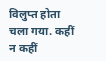विलुप्त होता चला गया. कहीं न कहीं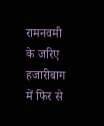रामनवमी के जरिए हजारीबाग में फिर से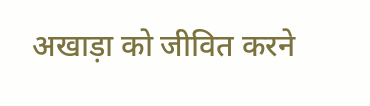अखाड़ा को जीवित करने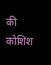की कोशिश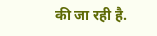की जा रही है.